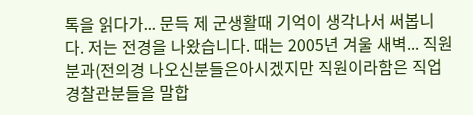톡을 읽다가... 문득 제 군생활때 기억이 생각나서 써봅니다. 저는 전경을 나왔습니다. 때는 2005년 겨울 새벽... 직원분과(전의경 나오신분들은아시겠지만 직원이라함은 직업경찰관분들을 말합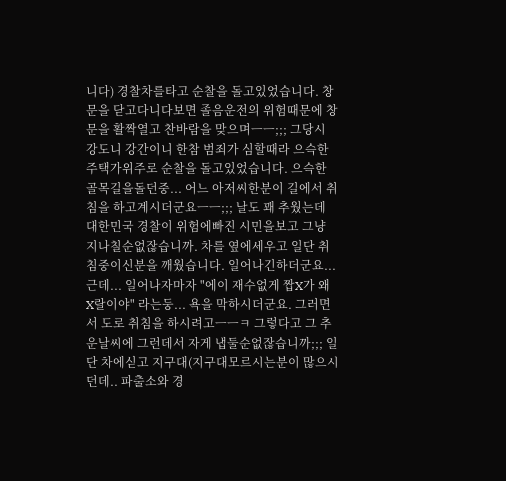니다) 경찰차를타고 순찰을 돌고있었습니다. 창문을 닫고다니다보면 졸음운전의 위험때문에 창문을 활짝열고 찬바람을 맞으며ㅡㅡ;;; 그당시 강도니 강간이니 한참 범죄가 심할때라 으슥한 주택가위주로 순찰을 돌고있었습니다. 으슥한 골목길을돌던중... 어느 아저씨한분이 길에서 취침을 하고계시더군요ㅡㅡ;;; 날도 꽤 추웠는데 대한민국 경찰이 위험에빠진 시민을보고 그냥 지나칠순없잖습니까. 차를 옆에세우고 일단 취침중이신분을 깨웠습니다. 일어나긴하더군요... 근데... 일어나자마자 "에이 재수없게 짭X가 왜 X랄이야" 라는둥... 욕을 막하시더군요. 그러면서 도로 취침을 하시려고ㅡㅡㅋ 그렇다고 그 추운날씨에 그런데서 자게 냅둘순없잖습니까;;; 일단 차에싣고 지구대(지구대모르시는분이 많으시던데.. 파출소와 경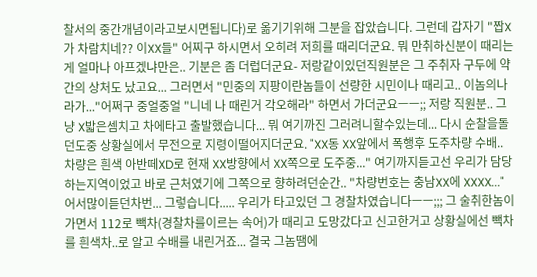찰서의 중간개념이라고보시면됩니다)로 옮기기위해 그분을 잡았습니다. 그런데 갑자기 "짭X가 차람치네?? 이XX들" 어찌구 하시면서 오히려 저희를 때리더군요. 뭐 만취하신분이 때리는게 얼마나 아프겠냐만은.. 기분은 좀 더럽더군요- 저랑같이있던직원분은 그 주취자 구두에 약간의 상처도 났고요... 그러면서 "민중의 지팡이란놈들이 선량한 시민이나 때리고.. 이놈의나라가..."어쩌구 중얼중얼 "니네 나 때린거 각오해라" 하면서 가더군요ㅡㅡ;; 저랑 직원분.. 그냥 X밟은셈치고 차에타고 출발했습니다... 뭐 여기까진 그러려니할수있는데... 다시 순찰을돌던도중 상황실에서 무전으로 지령이떨어지더군요. "XX동 XX앞에서 폭행후 도주차량 수배.. 차량은 흰색 아반떼XD로 현재 XX방향에서 XX쪽으로 도주중..." 여기까지듣고선 우리가 담당하는지역이었고 바로 근처였기에 그쪽으로 향하려던순간.. "차량번호는 충남XX에 XXXX..." 어서많이듣던차번... 그렇습니다..... 우리가 타고있던 그 경찰차였습니다ㅡㅡ;;; 그 술취한놈이 가면서 112로 빽차(경찰차를이르는 속어)가 때리고 도망갔다고 신고한거고 상황실에선 빽차를 흰색차..로 알고 수배를 내린거죠... 결국 그놈땜에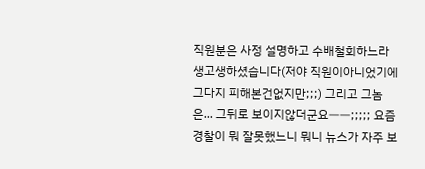직원분은 사정 설명하고 수배철회하느라 생고생하셨습니다(저야 직원이아니었기에 그다지 피해본건없지만;;;) 그리고 그놈은... 그뒤로 보이지않더군요ㅡㅡ;;;;; 요즘 경찰이 뭐 잘못했느니 뭐니 뉴스가 자주 보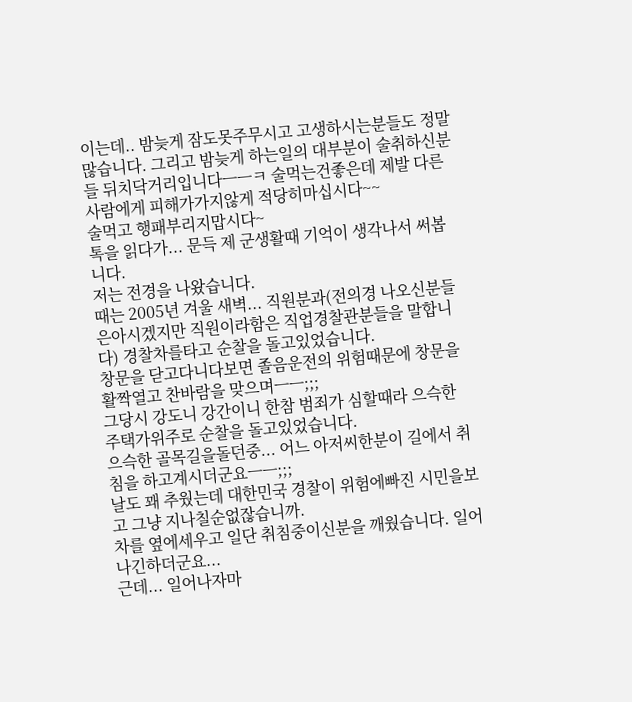이는데.. 밤늦게 잠도못주무시고 고생하시는분들도 정말많습니다. 그리고 밤늦게 하는일의 대부분이 술취하신분들 뒤치닥거리입니다ㅡㅡㅋ 술먹는건좋은데 제발 다른사람에게 피해가가지않게 적당히마십시다~~
술먹고 행패부리지맙시다~
톡을 읽다가... 문득 제 군생활때 기억이 생각나서 써봅니다.
저는 전경을 나왔습니다.
때는 2005년 겨울 새벽... 직원분과(전의경 나오신분들은아시겠지만 직원이라함은 직업경찰관분들을 말합니다) 경찰차를타고 순찰을 돌고있었습니다.
창문을 닫고다니다보면 졸음운전의 위험때문에 창문을 활짝열고 찬바람을 맞으며ㅡㅡ;;;
그당시 강도니 강간이니 한참 범죄가 심할때라 으슥한 주택가위주로 순찰을 돌고있었습니다.
으슥한 골목길을돌던중... 어느 아저씨한분이 길에서 취침을 하고계시더군요ㅡㅡ;;;
날도 꽤 추웠는데 대한민국 경찰이 위험에빠진 시민을보고 그냥 지나칠순없잖습니까.
차를 옆에세우고 일단 취침중이신분을 깨웠습니다. 일어나긴하더군요...
근데... 일어나자마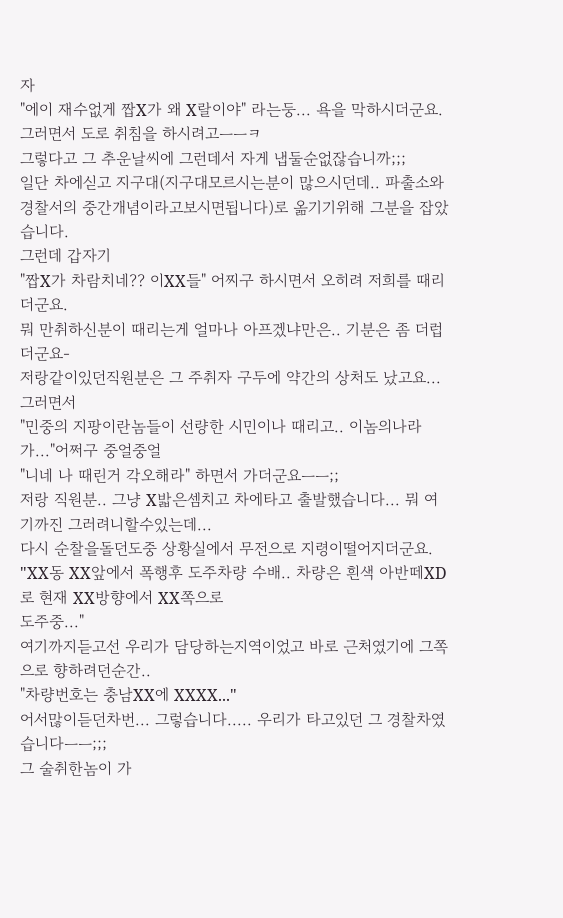자
"에이 재수없게 짭X가 왜 X랄이야" 라는둥... 욕을 막하시더군요.
그러면서 도로 취침을 하시려고ㅡㅡㅋ
그렇다고 그 추운날씨에 그런데서 자게 냅둘순없잖습니까;;;
일단 차에싣고 지구대(지구대모르시는분이 많으시던데.. 파출소와 경찰서의 중간개념이라고보시면됩니다)로 옮기기위해 그분을 잡았습니다.
그런데 갑자기
"짭X가 차람치네?? 이XX들" 어찌구 하시면서 오히려 저희를 때리더군요.
뭐 만취하신분이 때리는게 얼마나 아프겠냐만은.. 기분은 좀 더럽더군요-
저랑같이있던직원분은 그 주취자 구두에 약간의 상처도 났고요...
그러면서
"민중의 지팡이란놈들이 선량한 시민이나 때리고.. 이놈의나라가..."어쩌구 중얼중얼
"니네 나 때린거 각오해라" 하면서 가더군요ㅡㅡ;;
저랑 직원분.. 그냥 X밟은셈치고 차에타고 출발했습니다... 뭐 여기까진 그러려니할수있는데...
다시 순찰을돌던도중 상황실에서 무전으로 지령이떨어지더군요.
"XX동 XX앞에서 폭행후 도주차량 수배.. 차량은 흰색 아반떼XD로 현재 XX방향에서 XX쪽으로
도주중..."
여기까지듣고선 우리가 담당하는지역이었고 바로 근처였기에 그쪽으로 향하려던순간..
"차량번호는 충남XX에 XXXX..."
어서많이듣던차번... 그렇습니다..... 우리가 타고있던 그 경찰차였습니다ㅡㅡ;;;
그 술취한놈이 가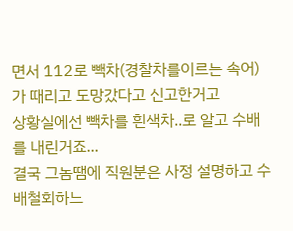면서 112로 빽차(경찰차를이르는 속어)가 때리고 도망갔다고 신고한거고
상황실에선 빽차를 흰색차..로 알고 수배를 내린거죠...
결국 그놈땜에 직원분은 사정 설명하고 수배철회하느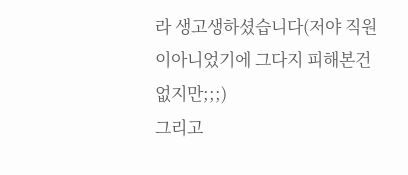라 생고생하셨습니다(저야 직원이아니었기에 그다지 피해본건없지만;;;)
그리고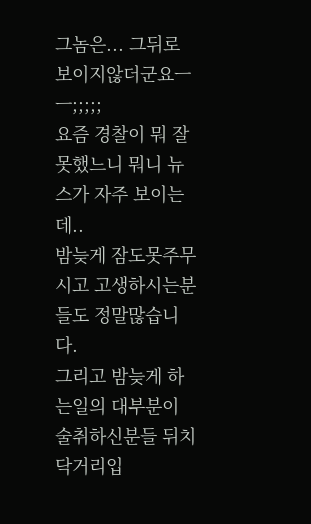그놈은... 그뒤로 보이지않더군요ㅡㅡ;;;;;
요즘 경찰이 뭐 잘못했느니 뭐니 뉴스가 자주 보이는데..
밤늦게 잠도못주무시고 고생하시는분들도 정말많습니다.
그리고 밤늦게 하는일의 대부분이 술취하신분들 뒤치닥거리입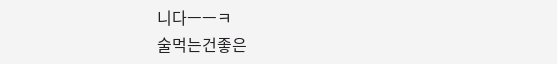니다ㅡㅡㅋ
술먹는건좋은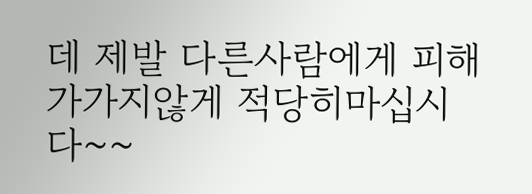데 제발 다른사람에게 피해가가지않게 적당히마십시다~~